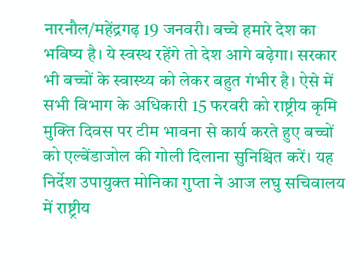नारनौल/महेंद्रगढ़ 19 जनवरी। बच्चे हमारे देश का भविष्य है। ये स्वस्थ रहेंगे तो देश आगे बढ़ेगा। सरकार भी बच्चों के स्वास्थ्य को लेकर बहुत गंभीर है। ऐसे में सभी विभाग के अधिकारी 15 फरवरी को राष्ट्रीय कृमि मुक्ति दिवस पर टीम भावना से कार्य करते हुए बच्चों को एल्बेंडाजोल की गोली दिलाना सुनिश्चित करें। यह निर्देश उपायुक्त मोनिका गुप्ता ने आज लघु सचिवालय में राष्ट्रीय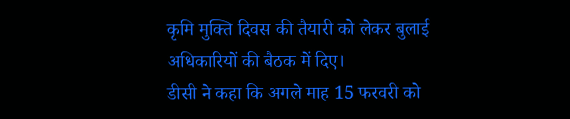कृमि मुक्ति दिवस की तैयारी को लेकर बुलाई अधिकारियों की बैठक में दिए।
डीसी ने कहा कि अगले माह 15 फरवरी को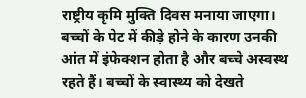राष्ट्रीय कृमि मुक्ति दिवस मनाया जाएगा। बच्चों के पेट में कीड़े होने के कारण उनकी आंत में इंफेक्शन होता है और बच्चे अस्वस्थ रहते हैं। बच्चों के स्वास्थ्य को देखते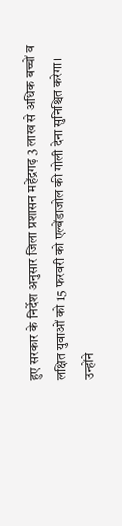हुए सरकार के निर्देश अनुसार जिला प्रशासन महेंद्रगढ़ 3 लाख से अधिक बच्चों व लक्षित युवाओं को 15 फरवरी को एल्बेंडाजोल की गोली देना सुनिश्चित करेगा।
उन्होंने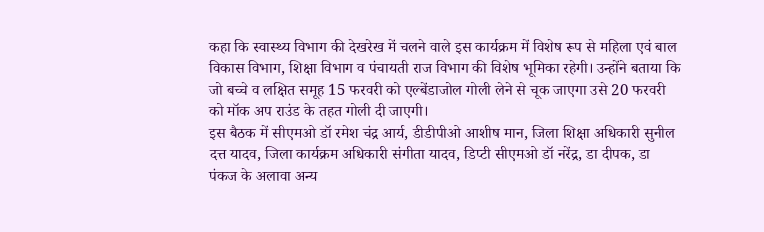कहा कि स्वास्थ्य विभाग की देखरेख में चलने वाले इस कार्यक्रम में विशेष रूप से महिला एवं बाल विकास विभाग, शिक्षा विभाग व पंचायती राज विभाग की विशेष भूमिका रहेगी। उन्होंने बताया कि जो बच्चे व लक्षित समूह 15 फरवरी को एल्बेंडाजोल गोली लेने से चूक जाएगा उसे 20 फरवरी को मॉक अप राउंड के तहत गोली दी जाएगी।
इस बैठक में सीएमओ डॉ रमेश चंद्र आर्य, डीडीपीओ आशीष मान, जिला शिक्षा अधिकारी सुनील दत्त यादव, जिला कार्यक्रम अधिकारी संगीता यादव, डिप्टी सीएमओ डॉ नरेंद्र, डा दीपक, डा पंकज के अलावा अन्य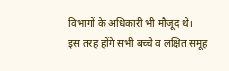विभागों के अधिकारी भी मौजूद थे।
इस तरह होंगे सभी बच्चे व लक्षित समूह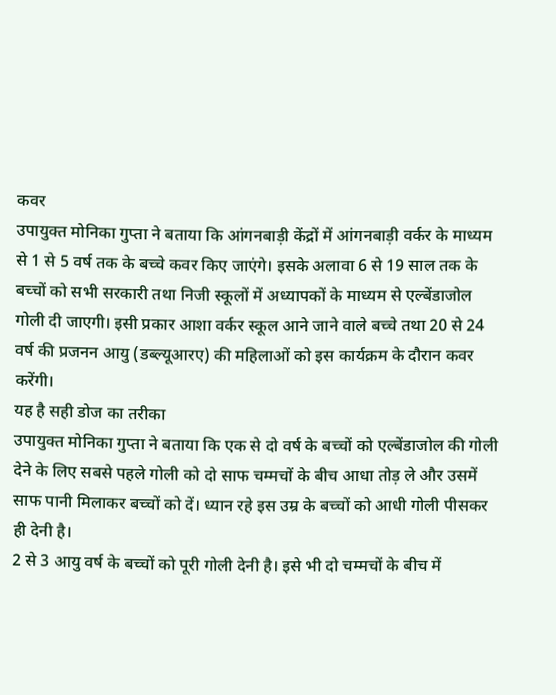कवर
उपायुक्त मोनिका गुप्ता ने बताया कि आंगनबाड़ी केंद्रों में आंगनबाड़ी वर्कर के माध्यम से 1 से 5 वर्ष तक के बच्चे कवर किए जाएंगे। इसके अलावा 6 से 19 साल तक के बच्चों को सभी सरकारी तथा निजी स्कूलों में अध्यापकों के माध्यम से एल्बेंडाजोल गोली दी जाएगी। इसी प्रकार आशा वर्कर स्कूल आने जाने वाले बच्चे तथा 20 से 24 वर्ष की प्रजनन आयु (डब्ल्यूआरए) की महिलाओं को इस कार्यक्रम के दौरान कवर करेंगी।
यह है सही डोज का तरीका
उपायुक्त मोनिका गुप्ता ने बताया कि एक से दो वर्ष के बच्चों को एल्बेंडाजोल की गोली देने के लिए सबसे पहले गोली को दो साफ चम्मचों के बीच आधा तोड़ ले और उसमें साफ पानी मिलाकर बच्चों को दें। ध्यान रहे इस उम्र के बच्चों को आधी गोली पीसकर ही देनी है।
2 से 3 आयु वर्ष के बच्चों को पूरी गोली देनी है। इसे भी दो चम्मचों के बीच में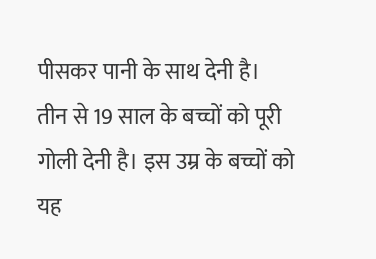पीसकर पानी के साथ देनी है।
तीन से 19 साल के बच्चों को पूरी गोली देनी है। इस उम्र के बच्चों को यह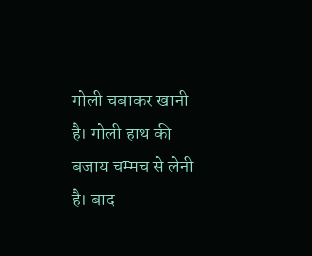गोली चबाकर खानी है। गोली हाथ की बजाय चम्मच से लेनी है। बाद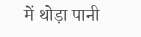में थोड़ा पानी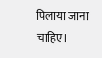पिलाया जाना चाहिए।